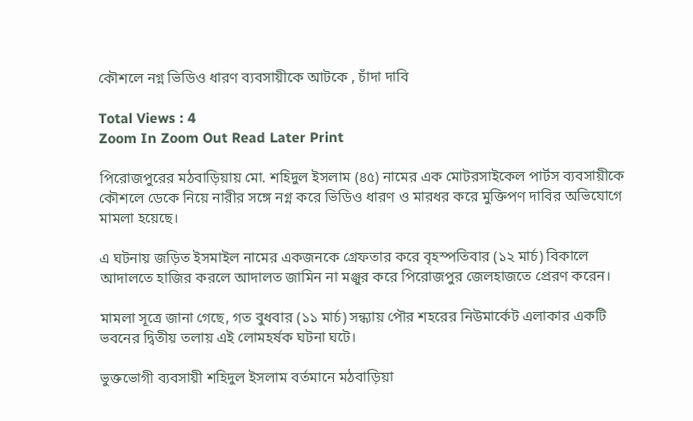কৌশলে নগ্ন ভিডিও ধারণ ব্যবসায়ীকে আটকে , চাঁদা দাবি

Total Views : 4
Zoom In Zoom Out Read Later Print

পিরোজপুরের মঠবাড়িয়ায় মো. শহিদুল ইসলাম (৪৫) নামের এক মোটরসাইকেল পার্টস ব্যবসায়ীকে কৌশলে ডেকে নিয়ে নারীর সঙ্গে নগ্ন করে ভিডিও ধারণ ও মারধর করে মুক্তিপণ দাবির অভিযোগে মামলা হয়েছে।

এ ঘটনায় জড়িত ইসমাইল নামের একজনকে গ্রেফতার করে বৃহস্পতিবার (১২ মার্চ) বিকালে আদালতে হাজির করলে আদালত জামিন না মঞ্জুর করে পিরোজপুর জেলহাজতে প্রেরণ করেন।

মামলা সূত্রে জানা গেছে, গত বুধবার (১১ মার্চ) সন্ধ‌্যায় পৌর শহরের নিউমার্কেট এলাকার একটি ভবনের দ্বিতীয় তলায় এই লোমহর্ষক ঘটনা ঘটে।

ভুক্তভোগী ব্যবসায়ী শহিদুল ইসলাম বর্তমানে মঠবাড়িয়া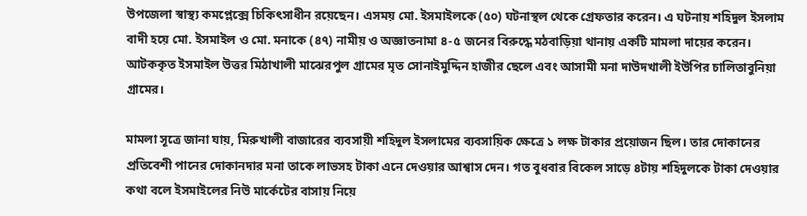উপজেলা স্বাস্থ্য কমপ্লেক্সে চিকিৎসাধীন রয়েছেন। এসময় মো. ইসমাইলকে (৫০) ঘটনাস্থল থেকে গ্রেফতার করেন। এ ঘটনায় শহিদুল ইসলাম বাদী হয়ে মো. ইসমাইল ও মো. মনাকে (৪৭) নামীয় ও অজ্ঞাতনামা ৪-৫ জনের বিরুদ্ধে মঠবাড়িয়া থানায় একটি মামলা দায়ের করেন। আটককৃত ইসমাইল উত্তর মিঠাখালী মাঝেরপুল গ্রামের মৃত সোনাইমুদ্দিন হাজীর ছেলে এবং আসামী মনা দাউদখালী ইউপির চালিতাবুনিয়া গ্রামের।

মামলা সূত্রে জানা যায়, মিরুখালী বাজারের ব্যবসায়ী শহিদুল ইসলামের ব্যবসায়িক ক্ষেত্রে ১ লক্ষ টাকার প্রয়োজন ছিল। তার দোকানের প্রতিবেশী পানের দোকানদার মনা তাকে লাভসহ টাকা এনে দেওয়ার আশ্বাস দেন। গত বুধবার বিকেল সাড়ে ৪টায় শহিদুলকে টাকা দেওয়ার কথা বলে ইসমাইলের নিউ মার্কেটের বাসায় নিয়ে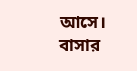আসে। বাসার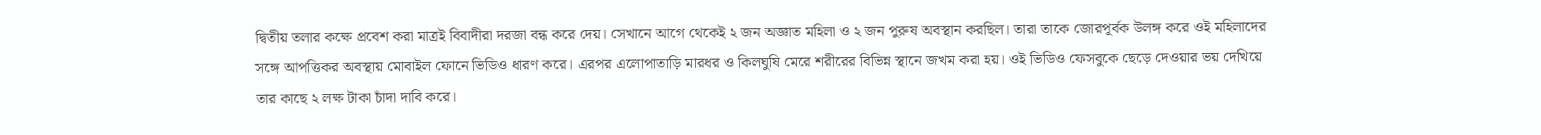দ্বিতীয় তলার কক্ষে প্রবেশ করা মাত্রই বিবাদীরা দরজা বন্ধ করে দেয়। সেখানে আগে থেকেই ২ জন অজ্ঞাত মহিলা ও ২ জন পুরুষ অবস্থান করছিল। তারা তাকে জোরপূর্বক উলঙ্গ করে ওই মহিলাদের সঙ্গে আপত্তিকর অবস্থায় মোবাইল ফোনে ভিডিও ধারণ করে। এরপর এলোপাতাড়ি মারধর ও কিলঘুষি মেরে শরীরের বিভিন্ন স্থানে জখম করা হয়। ওই ভিডিও ফেসবুকে ছেড়ে দেওয়ার ভয় দেখিয়ে তার কাছে ২ লক্ষ টাকা চাঁদা দাবি করে।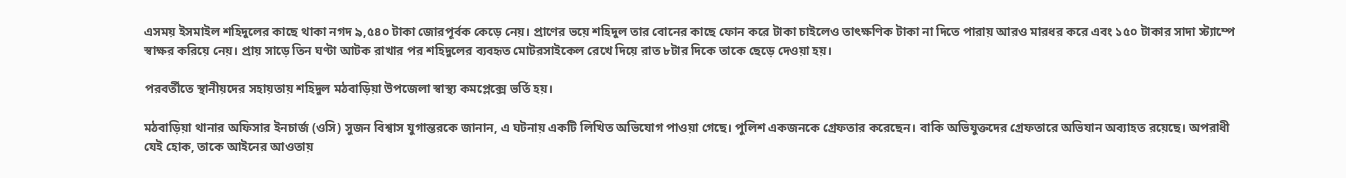এসময় ইসমাইল শহিদুলের কাছে থাকা নগদ ৯,৫৪০ টাকা জোরপূর্বক কেড়ে নেয়। প্রাণের ভয়ে শহিদুল তার বোনের কাছে ফোন করে টাকা চাইলেও তাৎক্ষণিক টাকা না দিতে পারায় আরও মারধর করে এবং ১৫০ টাকার সাদা স্ট্যাম্পে স্বাক্ষর করিয়ে নেয়। প্রায় সাড়ে তিন ঘণ্টা আটক রাখার পর শ‌হিদু‌লের ব্যবহৃত মোটরসাইকেল রেখে দিয়ে রাত ৮টার দিকে তাকে ছেড়ে দেওয়া হয়।

পরবর্তীতে স্থানীয়দের সহায়তায় শ‌হিদুল মঠবাড়িয়া উপজেলা স্বাস্থ্য কমপ্লেক্সে ভর্তি হয়।

মঠবাড়িয়া থানার অফিসার ইনচার্জ (ওসি) সুজন বিশ্বাস যুগান্তরকে জানান, এ ঘটনায় একটি লিখিত অভিযোগ পাওয়া গেছে। পুলিশ একজনকে গ্রেফতার করেছেন। বা‌কি অভিযুক্তদের গ্রেফতারে অভিযান অব্যাহত রয়েছে। অপরাধী যেই হোক, তাকে আইনের আওতায়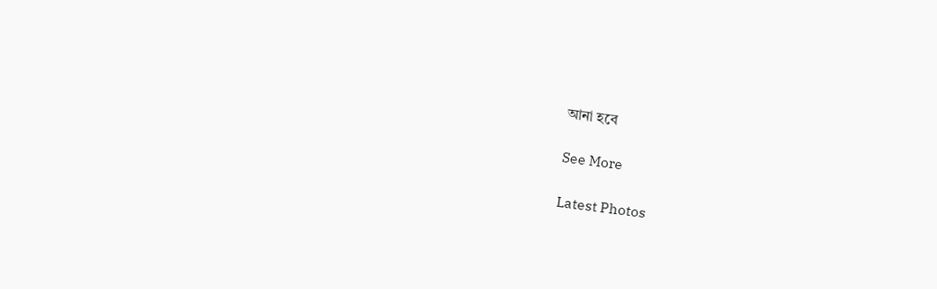আনা হবে

See More

Latest Photos